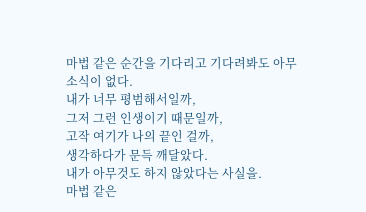마법 같은 순간을 기다리고 기다려봐도 아무 소식이 없다.
내가 너무 평범해서일까,
그저 그런 인생이기 때문일까,
고작 여기가 나의 끝인 걸까,
생각하다가 문득 깨달았다.
내가 아무것도 하지 않았다는 사실을.
마법 같은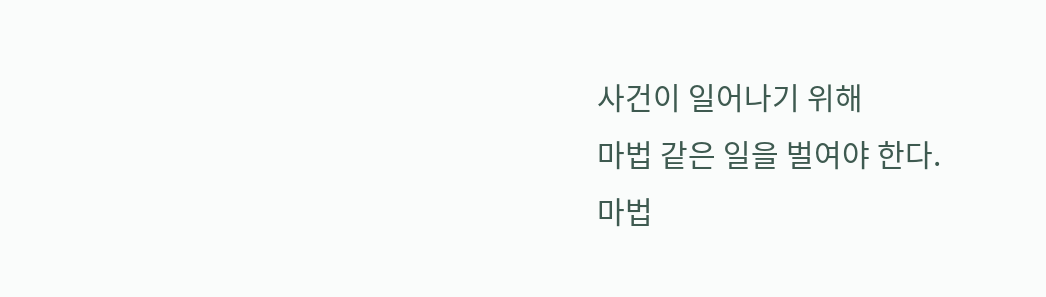사건이 일어나기 위해
마법 같은 일을 벌여야 한다.
마법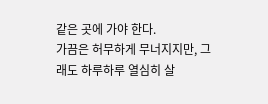같은 곳에 가야 한다.
가끔은 허무하게 무너지지만, 그래도 하루하루 열심히 살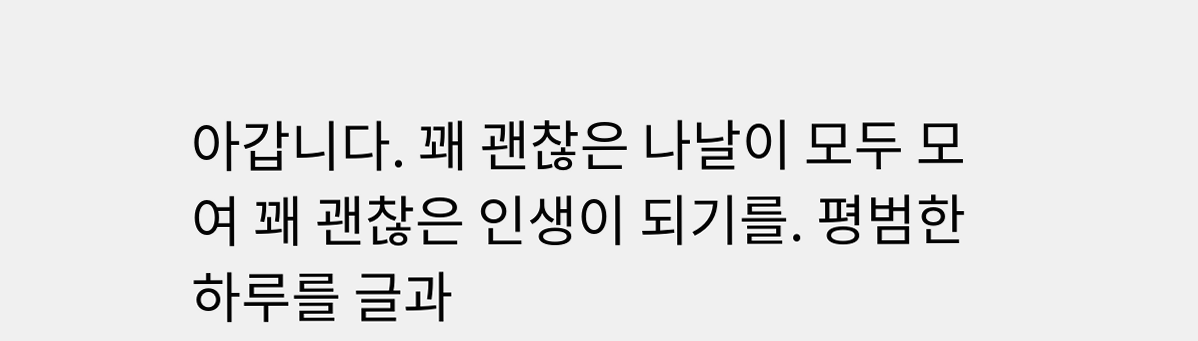아갑니다. 꽤 괜찮은 나날이 모두 모여 꽤 괜찮은 인생이 되기를. 평범한 하루를 글과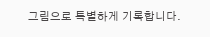그림으로 특별하게 기록합니다.